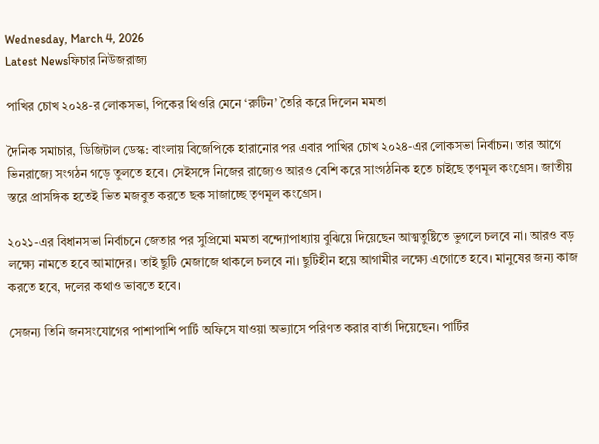Wednesday, March 4, 2026
Latest Newsফিচার নিউজরাজ্য

পাখির চোখ ২০২৪-র লোকসভা, পিকের থিওরি মেনে ‘রুটিন’ তৈরি করে দিলেন মমতা

দৈনিক সমাচার, ডিজিটাল ডেস্ক: বাংলায় বিজেপিকে হারানোর পর এবার পাখির চোখ ২০২৪-এর লোকসভা নির্বাচন। তার আগে ভিনরাজ্যে সংগঠন গড়ে তুলতে হবে। সেইসঙ্গে নিজের রাজ্যেও আরও বেশি করে সাংগঠনিক হতে চাইছে তৃণমূল কংগ্রেস। জাতীয় স্তরে প্রাসঙ্গিক হতেই ভিত মজবুত করতে ছক সাজাচ্ছে তৃণমূল কংগ্রেস।

২০২১-এর বিধানসভা নির্বাচনে জেতার পর সুপ্রিমো মমতা বন্দ্যোপাধ্যায় বুঝিয়ে দিয়েছেন আত্মতুষ্টিতে ভুগলে চলবে না। আরও বড় লক্ষ্যে নামতে হবে আমাদের। তাই ছুটি মেজাজে থাকলে চলবে না। ছুটিহীন হয়ে আগামীর লক্ষ্যে এগোতে হবে। মানুষের জন্য কাজ করতে হবে, দলের কথাও ভাবতে হবে।

সেজন্য তিনি জনসংযোগের পাশাপাশি পার্টি অফিসে যাওয়া অভ্যাসে পরিণত করার বার্তা দিয়েছেন। পার্টির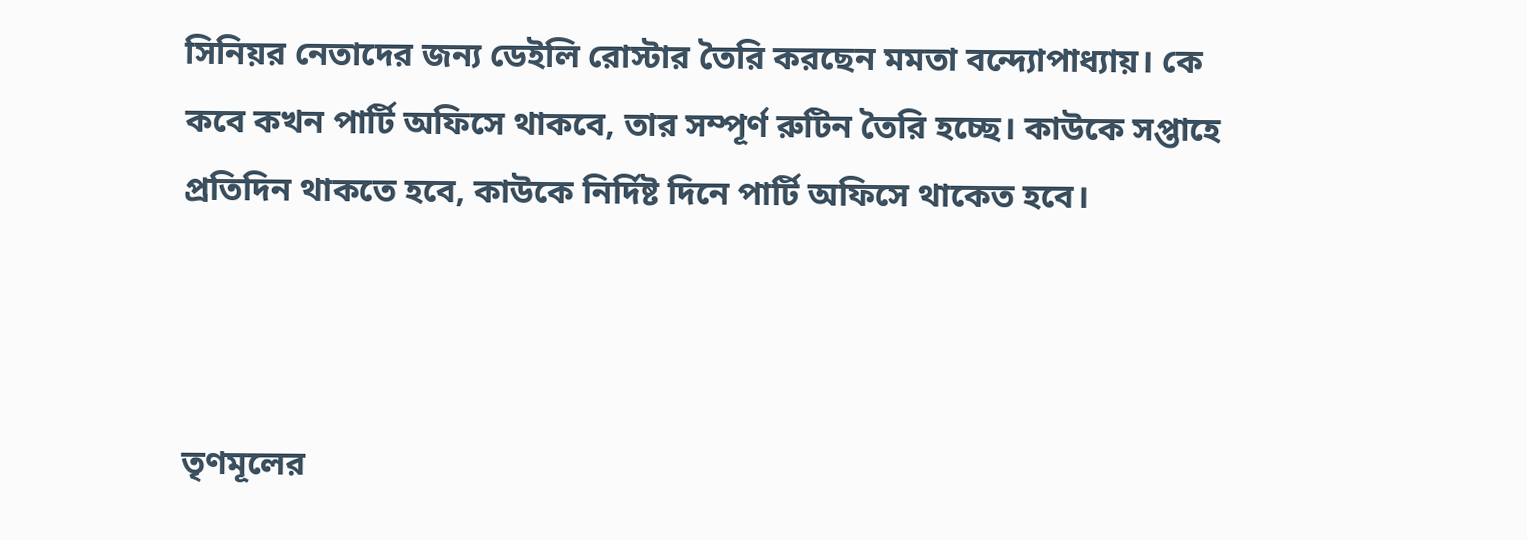সিনিয়র নেতাদের জন্য ডেইলি রোস্টার তৈরি করছেন মমতা বন্দ্যোপাধ্যায়। কে কবে কখন পার্টি অফিসে থাকবে, তার সম্পূর্ণ রুটিন তৈরি হচ্ছে। কাউকে সপ্তাহে প্রতিদিন থাকতে হবে, কাউকে নির্দিষ্ট দিনে পার্টি অফিসে থাকেত হবে।



তৃণমূলের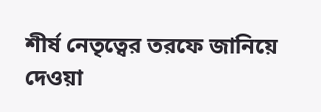শীর্ষ নেতৃত্বের তরফে জানিয়ে দেওয়া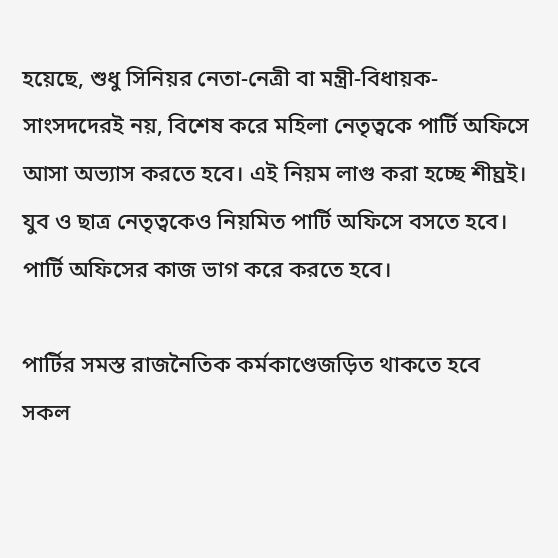হয়েছে, শুধু সিনিয়র নেতা-নেত্রী বা মন্ত্রী-বিধায়ক-সাংসদদেরই নয়, বিশেষ করে মহিলা নেতৃত্বকে পার্টি অফিসে আসা অভ্যাস করতে হবে। এই নিয়ম লাগু করা হচ্ছে শীঘ্রই। যুব ও ছাত্র নেতৃত্বকেও নিয়মিত পার্টি অফিসে বসতে হবে। পার্টি অফিসের কাজ ভাগ করে করতে হবে।

পার্টির সমস্ত রাজনৈতিক কর্মকাণ্ডেজড়িত থাকতে হবে সকল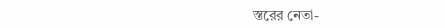স্তরের নেতা-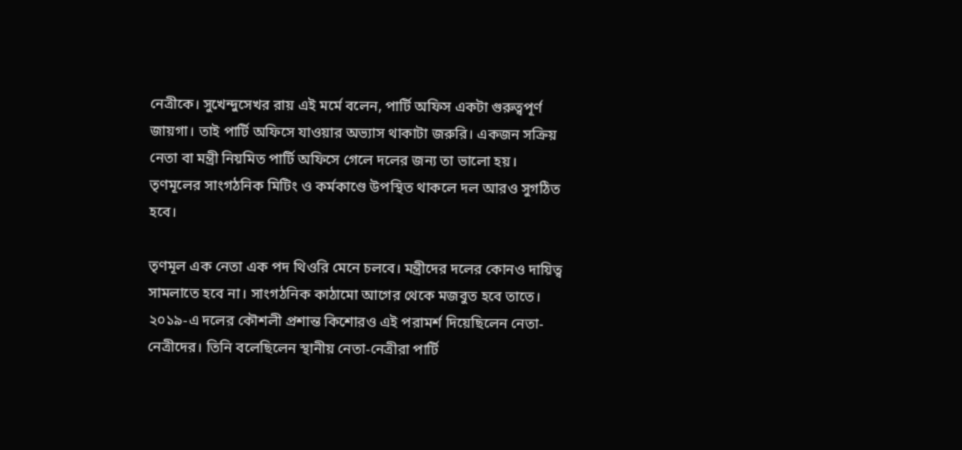নেত্রীকে। সুখেন্দুসেখর রায় এই মর্মে বলেন, পার্টি অফিস একটা গুরুত্বপূর্ণ জায়গা। তাই পার্টি অফিসে যাওয়ার অভ্যাস থাকাটা জরুরি। একজন সক্রিয় নেতা বা মন্ত্রী নিয়মিত পার্টি অফিসে গেলে দলের জন্য তা ভালো হয়। তৃণমূলের সাংগঠনিক মিটিং ও কর্মকাণ্ডে উপস্থিত থাকলে দল আরও সুগঠিত হবে।

তৃণমূল এক নেতা এক পদ থিওরি মেনে চলবে। মন্ত্রীদের দলের কোনও দায়িত্ব সামলাতে হবে না। সাংগঠনিক কাঠামো আগের থেকে মজবুত হবে তাতে। ২০১৯-এ দলের কৌশলী প্রশান্ত কিশোরও এই পরামর্শ দিয়েছিলেন নেতা-নেত্রীদের। তিনি বলেছিলেন স্থানীয় নেতা-নেত্রীরা পার্টি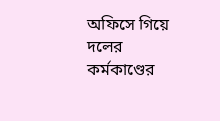অফিসে গিয়ে দলের কর্মকাণ্ডের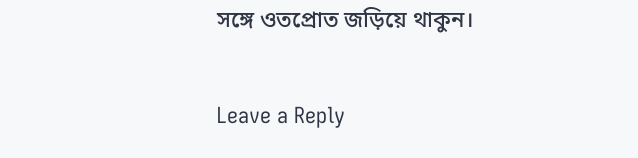সঙ্গে ওতপ্রোত জড়িয়ে থাকুন।

Leave a Reply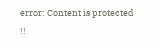error: Content is protected !!